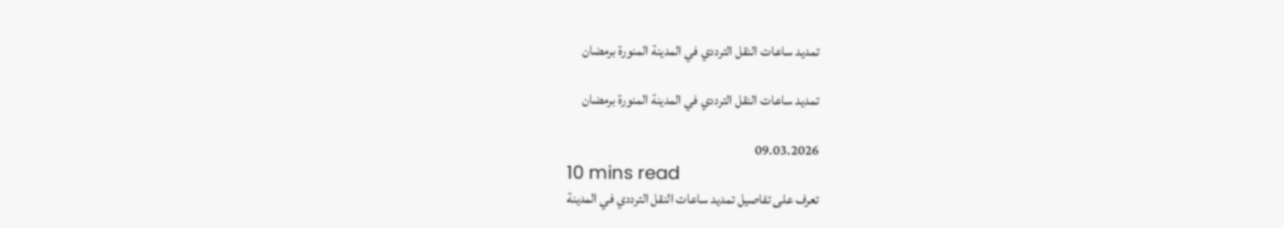تمديد ساعات النقل الترددي في المدينة المنورة برمضان

تمديد ساعات النقل الترددي في المدينة المنورة برمضان

09.03.2026
10 mins read
تعرف على تفاصيل تمديد ساعات النقل الترددي في المدينة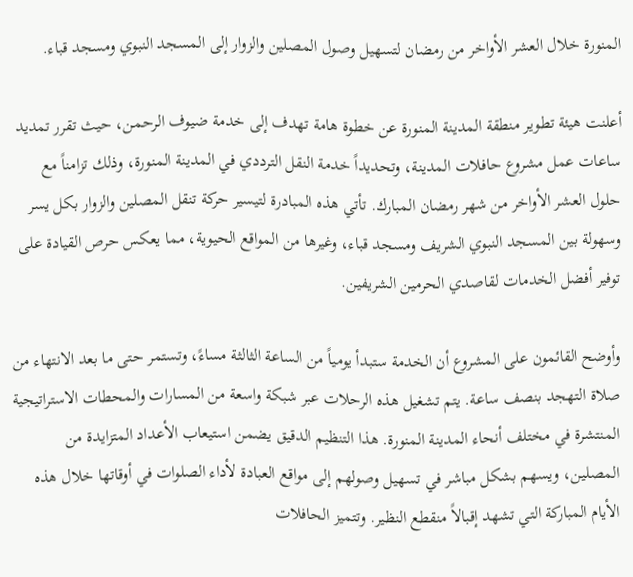المنورة خلال العشر الأواخر من رمضان لتسهيل وصول المصلين والزوار إلى المسجد النبوي ومسجد قباء.

أعلنت هيئة تطوير منطقة المدينة المنورة عن خطوة هامة تهدف إلى خدمة ضيوف الرحمن، حيث تقرر تمديد ساعات عمل مشروع حافلات المدينة، وتحديداً خدمة النقل الترددي في المدينة المنورة، وذلك تزامناً مع حلول العشر الأواخر من شهر رمضان المبارك. تأتي هذه المبادرة لتيسير حركة تنقل المصلين والزوار بكل يسر وسهولة بين المسجد النبوي الشريف ومسجد قباء، وغيرها من المواقع الحيوية، مما يعكس حرص القيادة على توفير أفضل الخدمات لقاصدي الحرمين الشريفين.

وأوضح القائمون على المشروع أن الخدمة ستبدأ يومياً من الساعة الثالثة مساءً، وتستمر حتى ما بعد الانتهاء من صلاة التهجد بنصف ساعة. يتم تشغيل هذه الرحلات عبر شبكة واسعة من المسارات والمحطات الاستراتيجية المنتشرة في مختلف أنحاء المدينة المنورة. هذا التنظيم الدقيق يضمن استيعاب الأعداد المتزايدة من المصلين، ويسهم بشكل مباشر في تسهيل وصولهم إلى مواقع العبادة لأداء الصلوات في أوقاتها خلال هذه الأيام المباركة التي تشهد إقبالاً منقطع النظير. وتتميز الحافلات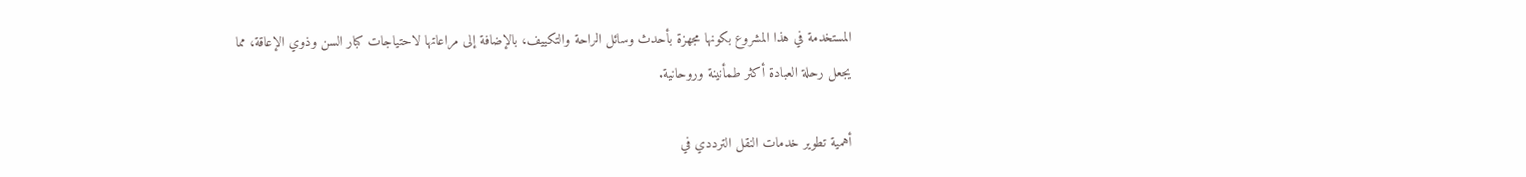المستخدمة في هذا المشروع بكونها مجهزة بأحدث وسائل الراحة والتكييف، بالإضافة إلى مراعاتها لاحتياجات كبار السن وذوي الإعاقة، مما يجعل رحلة العبادة أكثر طمأنينة وروحانية.

أهمية تطوير خدمات النقل الترددي في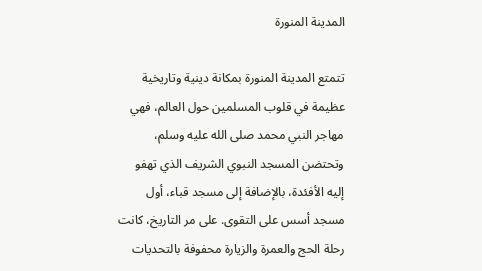المدينة المنورة

تتمتع المدينة المنورة بمكانة دينية وتاريخية عظيمة في قلوب المسلمين حول العالم، فهي مهاجر النبي محمد صلى الله عليه وسلم، وتحتضن المسجد النبوي الشريف الذي تهفو إليه الأفئدة، بالإضافة إلى مسجد قباء، أول مسجد أسس على التقوى. على مر التاريخ، كانت رحلة الحج والعمرة والزيارة محفوفة بالتحديات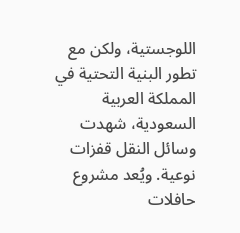اللوجستية، ولكن مع تطور البنية التحتية في المملكة العربية السعودية، شهدت وسائل النقل قفزات نوعية. ويُعد مشروع حافلات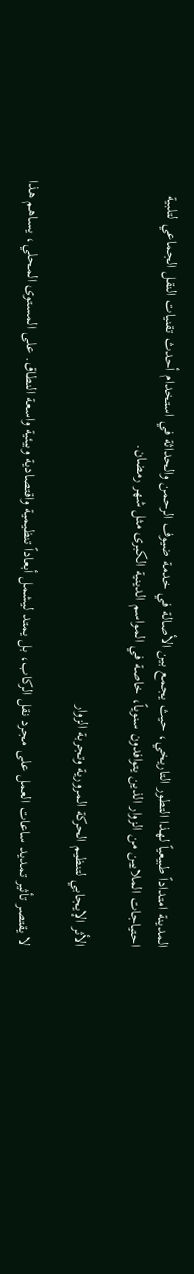المدينة امتداداً طبيعياً لهذا التطور التاريخي، حيث يجمع بين الأصالة في خدمة ضيوف الرحمن والحداثة في استخدام أحدث تقنيات النقل الجماعي لتلبية احتياجات الملايين من الزوار الذين يتوافدون سنوياً، خاصة في المواسم الدينية الكبرى مثل شهر رمضان.

الأثر الإيجابي لتنظيم الحركة المرورية وتجربة الزوار

لا يقتصر تأثير تمديد ساعات العمل على مجرد نقل الركاب، بل يمتد ليشمل أبعاداً تنظيمية واقتصادية وبيئية واسعة النطاق. على المستوى المحلي، يساهم هذا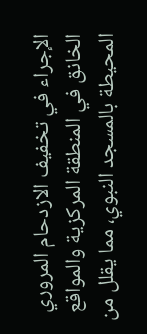الإجراء في تخفيف الازدحام المروري الخانق في المنطقة المركزية والمواقع المحيطة بالمسجد النبوي، مما يقلل من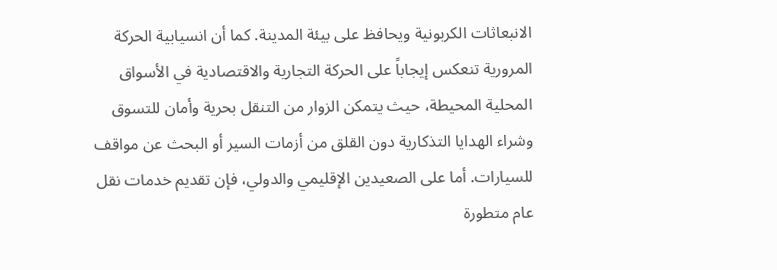الانبعاثات الكربونية ويحافظ على بيئة المدينة. كما أن انسيابية الحركة المرورية تنعكس إيجاباً على الحركة التجارية والاقتصادية في الأسواق المحلية المحيطة، حيث يتمكن الزوار من التنقل بحرية وأمان للتسوق وشراء الهدايا التذكارية دون القلق من أزمات السير أو البحث عن مواقف للسيارات. أما على الصعيدين الإقليمي والدولي، فإن تقديم خدمات نقل عام متطورة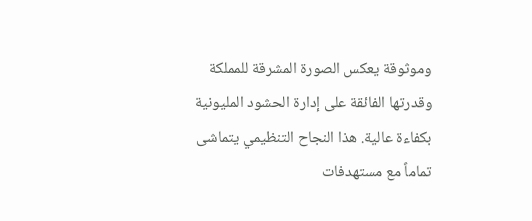وموثوقة يعكس الصورة المشرقة للمملكة وقدرتها الفائقة على إدارة الحشود المليونية بكفاءة عالية. هذا النجاح التنظيمي يتماشى تماماً مع مستهدفات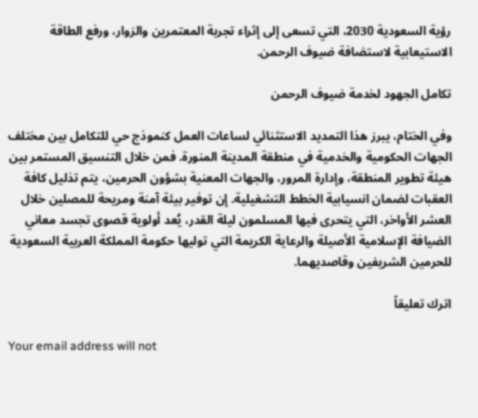رؤية السعودية 2030، التي تسعى إلى إثراء تجربة المعتمرين والزوار، ورفع الطاقة الاستيعابية لاستضافة ضيوف الرحمن.

تكامل الجهود لخدمة ضيوف الرحمن

وفي الختام، يبرز هذا التمديد الاستثنائي لساعات العمل كنموذج حي للتكامل بين مختلف الجهات الحكومية والخدمية في منطقة المدينة المنورة. فمن خلال التنسيق المستمر بين هيئة تطوير المنطقة، وإدارة المرور، والجهات المعنية بشؤون الحرمين، يتم تذليل كافة العقبات لضمان انسيابية الخطط التشغيلية. إن توفير بيئة آمنة ومريحة للمصلين خلال العشر الأواخر، التي يتحرى فيها المسلمون ليلة القدر، يُعد أولوية قصوى تجسد معاني الضيافة الإسلامية الأصيلة والرعاية الكريمة التي توليها حكومة المملكة العربية السعودية للحرمين الشريفين وقاصديهما.

اترك تعليقاً

Your email address will not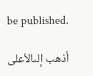be published.

أذهب إلىالأعلى